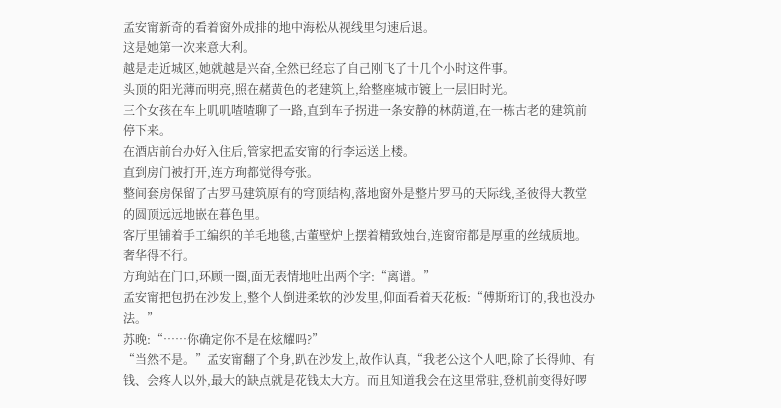孟安甯新奇的看着窗外成排的地中海松从视线里匀速后退。
这是她第一次来意大利。
越是走近城区,她就越是兴奋,全然已经忘了自己刚飞了十几个小时这件事。
头顶的阳光薄而明亮,照在赭黄色的老建筑上,给整座城市镀上一层旧时光。
三个女孩在车上叽叽喳喳聊了一路,直到车子拐进一条安静的林荫道,在一栋古老的建筑前停下来。
在酒店前台办好入住后,管家把孟安甯的行李运送上楼。
直到房门被打开,连方珣都觉得夸张。
整间套房保留了古罗马建筑原有的穹顶结构,落地窗外是整片罗马的天际线,圣彼得大教堂的圆顶远远地嵌在暮色里。
客厅里铺着手工编织的羊毛地毯,古董壁炉上摆着精致烛台,连窗帘都是厚重的丝绒质地。
奢华得不行。
方珣站在门口,环顾一圈,面无表情地吐出两个字:“离谱。”
孟安甯把包扔在沙发上,整个人倒进柔软的沙发里,仰面看着天花板:“傅斯珩订的,我也没办法。”
苏晚:“……你确定你不是在炫耀吗?”
“当然不是。”孟安甯翻了个身,趴在沙发上,故作认真,“我老公这个人吧,除了长得帅、有钱、会疼人以外,最大的缺点就是花钱太大方。而且知道我会在这里常驻,登机前变得好啰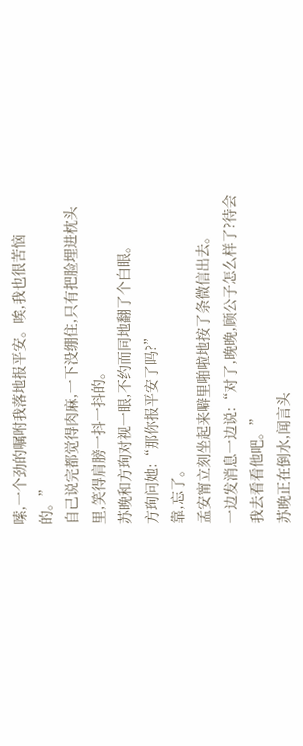嗦,一个劲的嘱咐我落地报平安。唉,我也很苦恼的。”
自己说完都觉得肉麻,一下没绷住,只有把脸埋进枕头里,笑得肩膀一抖一抖的。
苏晚和方珣对视一眼,不约而同地翻了个白眼。
方珣问她:“那你报平安了吗?”
靠,忘了。
孟安甯立刻坐起来噼里啪啦地按了条微信出去。
一边发消息一边说:“对了,晚晚,顾公子怎么样了?待会我去看看他吧。”
苏晚正在倒水,闻言头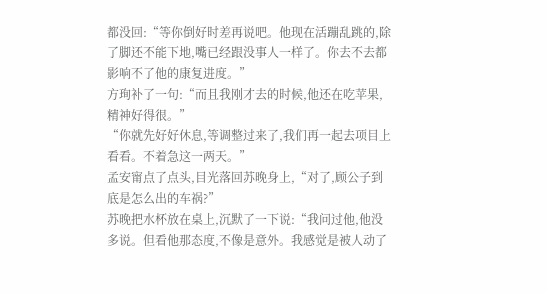都没回:“等你倒好时差再说吧。他现在活蹦乱跳的,除了脚还不能下地,嘴已经跟没事人一样了。你去不去都影响不了他的康复进度。”
方珣补了一句:“而且我刚才去的时候,他还在吃苹果,精神好得很。”
“你就先好好休息,等调整过来了,我们再一起去项目上看看。不着急这一两天。”
孟安甯点了点头,目光落回苏晚身上,“对了,顾公子到底是怎么出的车祸?”
苏晚把水杯放在桌上,沉默了一下说:“我问过他,他没多说。但看他那态度,不像是意外。我感觉是被人动了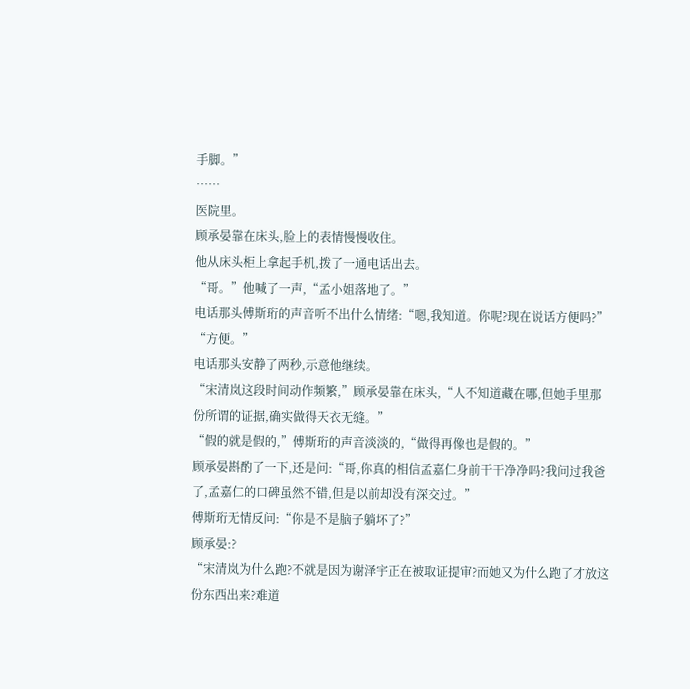手脚。”
……
医院里。
顾承晏靠在床头,脸上的表情慢慢收住。
他从床头柜上拿起手机,拨了一通电话出去。
“哥。”他喊了一声,“孟小姐落地了。”
电话那头傅斯珩的声音听不出什么情绪:“嗯,我知道。你呢?现在说话方便吗?”
“方便。”
电话那头安静了两秒,示意他继续。
“宋清岚这段时间动作频繁,”顾承晏靠在床头,“人不知道藏在哪,但她手里那份所谓的证据,确实做得天衣无缝。”
“假的就是假的,”傅斯珩的声音淡淡的,“做得再像也是假的。”
顾承晏斟酌了一下,还是问:“哥,你真的相信孟嘉仁身前干干净净吗?我问过我爸了,孟嘉仁的口碑虽然不错,但是以前却没有深交过。”
傅斯珩无情反问:“你是不是脑子躺坏了?”
顾承晏:?
“宋清岚为什么跑?不就是因为谢泽宇正在被取证提审?而她又为什么跑了才放这份东西出来?难道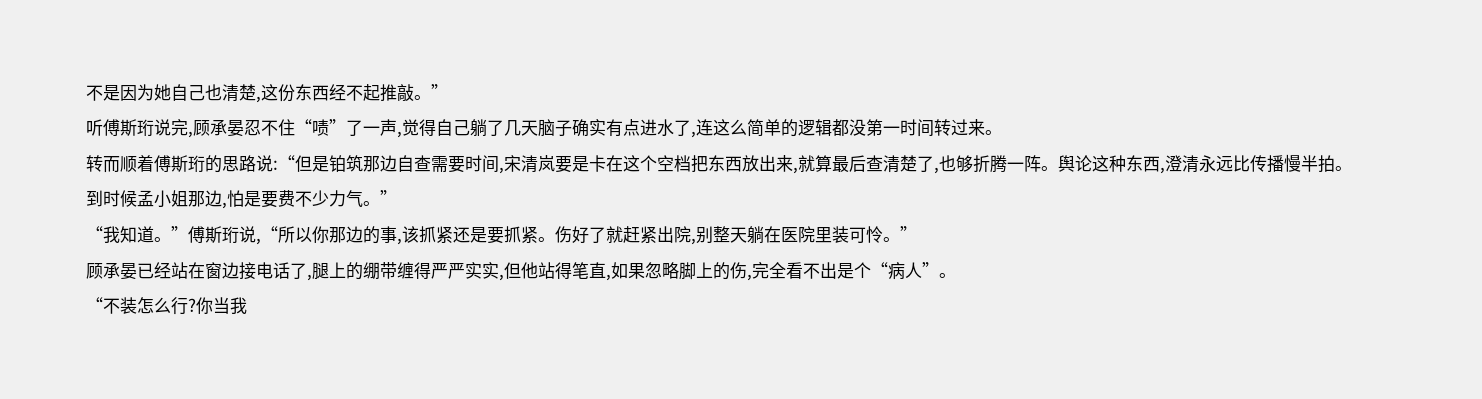不是因为她自己也清楚,这份东西经不起推敲。”
听傅斯珩说完,顾承晏忍不住“啧”了一声,觉得自己躺了几天脑子确实有点进水了,连这么简单的逻辑都没第一时间转过来。
转而顺着傅斯珩的思路说:“但是铂筑那边自查需要时间,宋清岚要是卡在这个空档把东西放出来,就算最后查清楚了,也够折腾一阵。舆论这种东西,澄清永远比传播慢半拍。到时候孟小姐那边,怕是要费不少力气。”
“我知道。”傅斯珩说,“所以你那边的事,该抓紧还是要抓紧。伤好了就赶紧出院,别整天躺在医院里装可怜。”
顾承晏已经站在窗边接电话了,腿上的绷带缠得严严实实,但他站得笔直,如果忽略脚上的伤,完全看不出是个“病人”。
“不装怎么行?你当我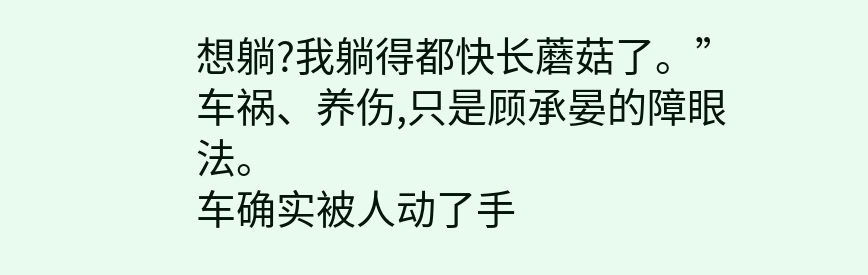想躺?我躺得都快长蘑菇了。”
车祸、养伤,只是顾承晏的障眼法。
车确实被人动了手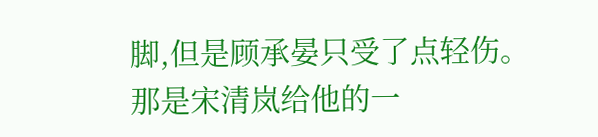脚,但是顾承晏只受了点轻伤。
那是宋清岚给他的一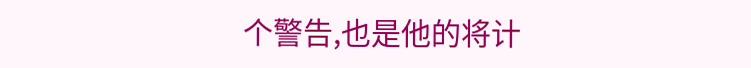个警告,也是他的将计